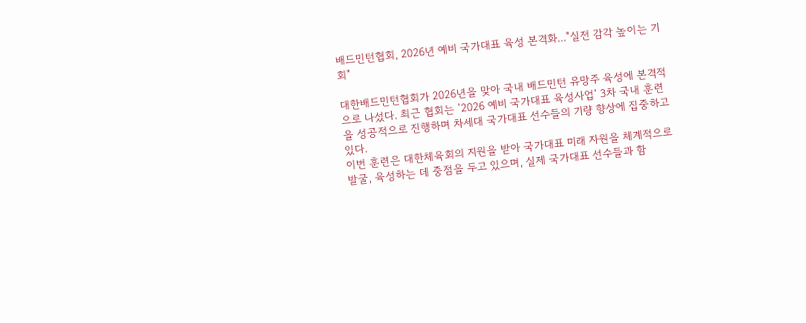배드민턴협회, 2026년 예비 국가대표 육성 본격화..."실전 감각 높이는 기회"

대한배드민턴협회가 2026년을 맞아 국내 배드민턴 유망주 육성에 본격적으로 나섰다. 최근 협회는 ’2026 예비 국가대표 육성사업’ 3차 국내 훈련을 성공적으로 진행하며 차세대 국가대표 선수들의 기량 향상에 집중하고 있다.
이번 훈련은 대한체육회의 지원을 받아 국가대표 미래 자원을 체계적으로 발굴, 육성하는 데 중점을 두고 있으며, 실제 국가대표 선수들과 함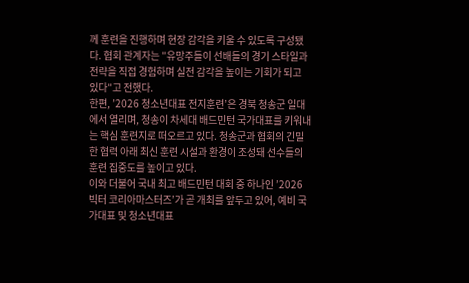께 훈련을 진행하며 현장 감각을 키울 수 있도록 구성됐다. 협회 관계자는 ″유망주들이 선배들의 경기 스타일과 전략을 직접 경험하며 실전 감각을 높이는 기회가 되고 있다″고 전했다.
한편, ’2026 청소년대표 전지훈련’은 경북 청송군 일대에서 열리며, 청송이 차세대 배드민턴 국가대표를 키워내는 핵심 훈련지로 떠오르고 있다. 청송군과 협회의 긴밀한 협력 아래 최신 훈련 시설과 환경이 조성돼 선수들의 훈련 집중도를 높이고 있다.
이와 더불어 국내 최고 배드민턴 대회 중 하나인 ’2026 빅터 코리아마스터즈’가 곧 개최를 앞두고 있어, 예비 국가대표 및 청소년대표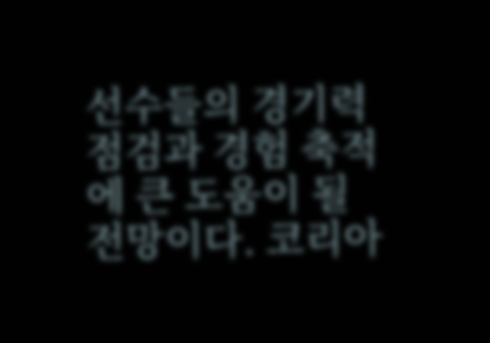선수들의 경기력 점검과 경험 축적에 큰 도움이 될 전망이다. 코리아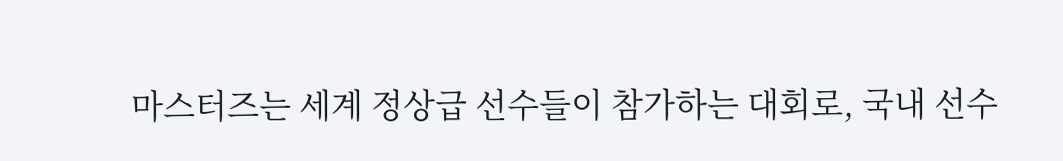마스터즈는 세계 정상급 선수들이 참가하는 대회로, 국내 선수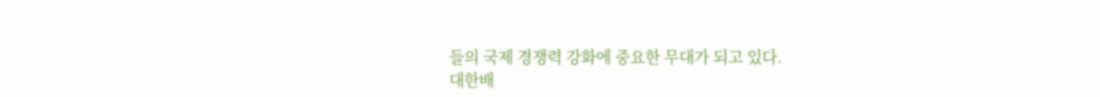들의 국제 경쟁력 강화에 중요한 무대가 되고 있다.
대한배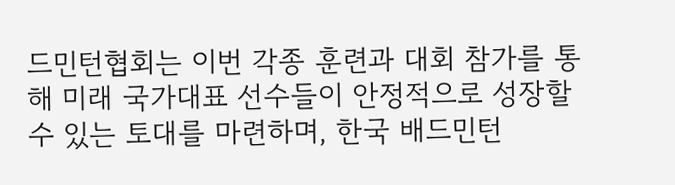드민턴협회는 이번 각종 훈련과 대회 참가를 통해 미래 국가대표 선수들이 안정적으로 성장할 수 있는 토대를 마련하며, 한국 배드민턴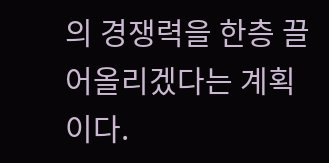의 경쟁력을 한층 끌어올리겠다는 계획이다.